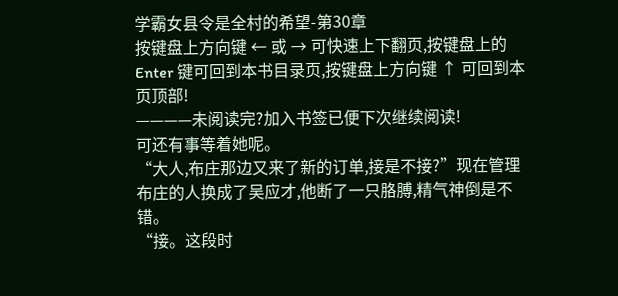学霸女县令是全村的希望-第30章
按键盘上方向键 ← 或 → 可快速上下翻页,按键盘上的 Enter 键可回到本书目录页,按键盘上方向键 ↑ 可回到本页顶部!
————未阅读完?加入书签已便下次继续阅读!
可还有事等着她呢。
“大人,布庄那边又来了新的订单,接是不接?”现在管理布庄的人换成了吴应才,他断了一只胳膊,精气神倒是不错。
“接。这段时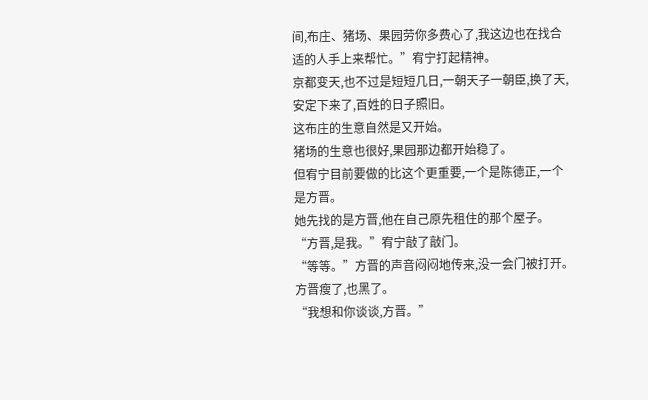间,布庄、猪场、果园劳你多费心了,我这边也在找合适的人手上来帮忙。”宥宁打起精神。
京都变天,也不过是短短几日,一朝天子一朝臣,换了天,安定下来了,百姓的日子照旧。
这布庄的生意自然是又开始。
猪场的生意也很好,果园那边都开始稳了。
但宥宁目前要做的比这个更重要,一个是陈德正,一个是方晋。
她先找的是方晋,他在自己原先租住的那个屋子。
“方晋,是我。”宥宁敲了敲门。
“等等。”方晋的声音闷闷地传来,没一会门被打开。
方晋瘦了,也黑了。
“我想和你谈谈,方晋。”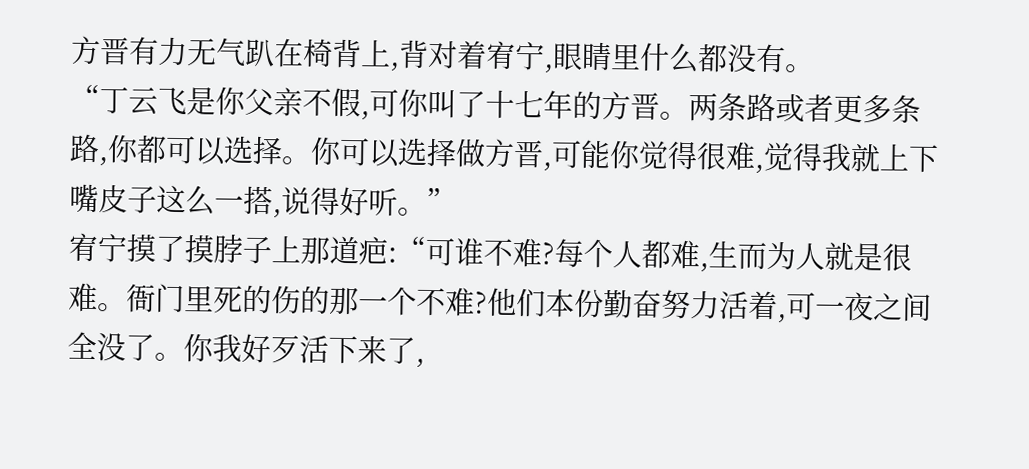方晋有力无气趴在椅背上,背对着宥宁,眼睛里什么都没有。
“丁云飞是你父亲不假,可你叫了十七年的方晋。两条路或者更多条路,你都可以选择。你可以选择做方晋,可能你觉得很难,觉得我就上下嘴皮子这么一搭,说得好听。”
宥宁摸了摸脖子上那道疤:“可谁不难?每个人都难,生而为人就是很难。衙门里死的伤的那一个不难?他们本份勤奋努力活着,可一夜之间全没了。你我好歹活下来了,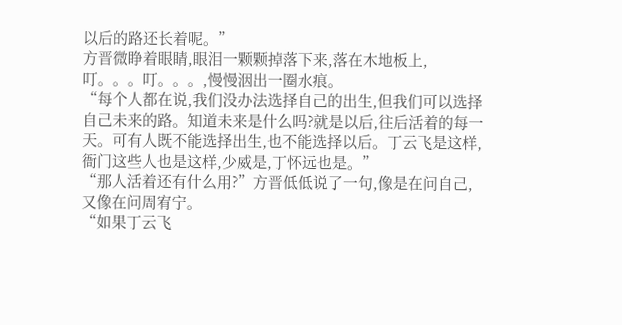以后的路还长着呢。”
方晋微睁着眼睛,眼泪一颗颗掉落下来,落在木地板上,叮。。。叮。。。,慢慢洇出一圈水痕。
“每个人都在说,我们没办法选择自己的出生,但我们可以选择自己未来的路。知道未来是什么吗?就是以后,往后活着的每一天。可有人既不能选择出生,也不能选择以后。丁云飞是这样,衙门这些人也是这样,少威是,丁怀远也是。”
“那人活着还有什么用?”方晋低低说了一句,像是在问自己,又像在问周宥宁。
“如果丁云飞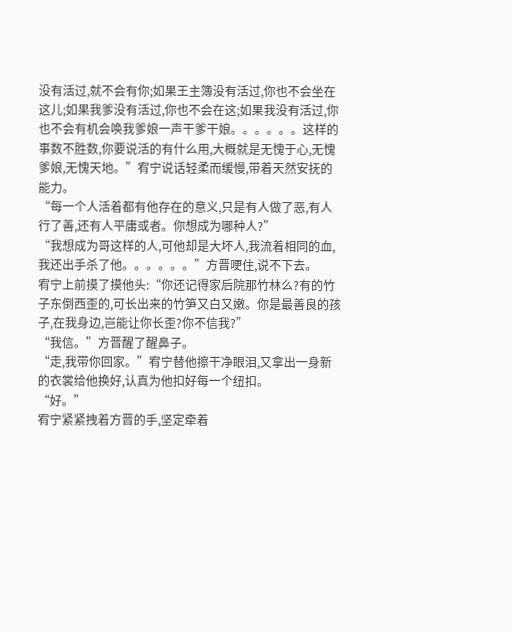没有活过,就不会有你;如果王主簿没有活过,你也不会坐在这儿;如果我爹没有活过,你也不会在这;如果我没有活过,你也不会有机会唤我爹娘一声干爹干娘。。。。。。这样的事数不胜数,你要说活的有什么用,大概就是无愧于心,无愧爹娘,无愧天地。”宥宁说话轻柔而缓慢,带着天然安抚的能力。
“每一个人活着都有他存在的意义,只是有人做了恶,有人行了善,还有人平庸或者。你想成为哪种人?”
“我想成为哥这样的人,可他却是大坏人,我流着相同的血,我还出手杀了他。。。。。。”方晋哽住,说不下去。
宥宁上前摸了摸他头:“你还记得家后院那竹林么?有的竹子东倒西歪的,可长出来的竹笋又白又嫩。你是最善良的孩子,在我身边,岂能让你长歪?你不信我?”
“我信。”方晋醒了醒鼻子。
“走,我带你回家。”宥宁替他擦干净眼泪,又拿出一身新的衣裳给他换好,认真为他扣好每一个纽扣。
“好。”
宥宁紧紧拽着方晋的手,坚定牵着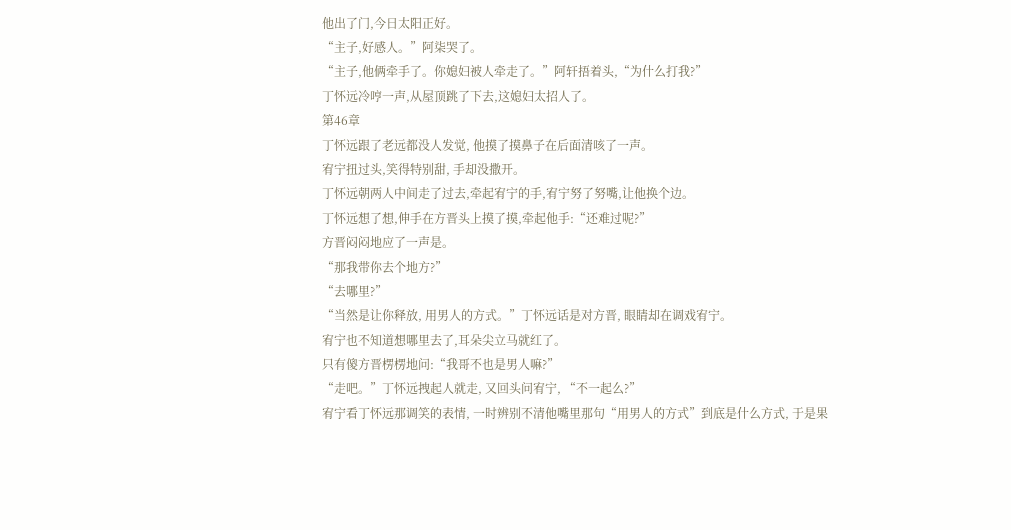他出了门,今日太阳正好。
“主子,好感人。”阿柒哭了。
“主子,他俩牵手了。你媳妇被人牵走了。”阿轩捂着头,“为什么打我?”
丁怀远冷哼一声,从屋顶跳了下去,这媳妇太招人了。
第46章
丁怀远跟了老远都没人发觉, 他摸了摸鼻子在后面清咳了一声。
宥宁扭过头,笑得特别甜, 手却没撒开。
丁怀远朝两人中间走了过去,牵起宥宁的手,宥宁努了努嘴,让他换个边。
丁怀远想了想,伸手在方晋头上摸了摸,牵起他手:“还难过呢?”
方晋闷闷地应了一声是。
“那我带你去个地方?”
“去哪里?”
“当然是让你释放, 用男人的方式。”丁怀远话是对方晋, 眼睛却在调戏宥宁。
宥宁也不知道想哪里去了,耳朵尖立马就红了。
只有傻方晋楞楞地问:“我哥不也是男人嘛?”
“走吧。”丁怀远拽起人就走, 又回头问宥宁, “不一起么?”
宥宁看丁怀远那调笑的表情, 一时辨别不清他嘴里那句“用男人的方式”到底是什么方式, 于是果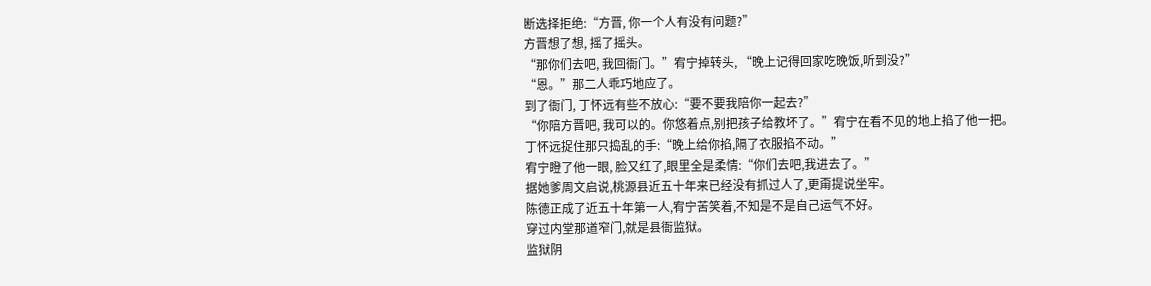断选择拒绝:“方晋, 你一个人有没有问题?”
方晋想了想, 摇了摇头。
“那你们去吧, 我回衙门。”宥宁掉转头, “晚上记得回家吃晚饭,听到没?”
“恩。”那二人乖巧地应了。
到了衙门, 丁怀远有些不放心:“要不要我陪你一起去?”
“你陪方晋吧, 我可以的。你悠着点,别把孩子给教坏了。”宥宁在看不见的地上掐了他一把。
丁怀远捉住那只捣乱的手:“晚上给你掐,隔了衣服掐不动。”
宥宁瞪了他一眼, 脸又红了,眼里全是柔情:“你们去吧,我进去了。”
据她爹周文启说,桃源县近五十年来已经没有抓过人了,更甭提说坐牢。
陈德正成了近五十年第一人,宥宁苦笑着,不知是不是自己运气不好。
穿过内堂那道窄门,就是县衙监狱。
监狱阴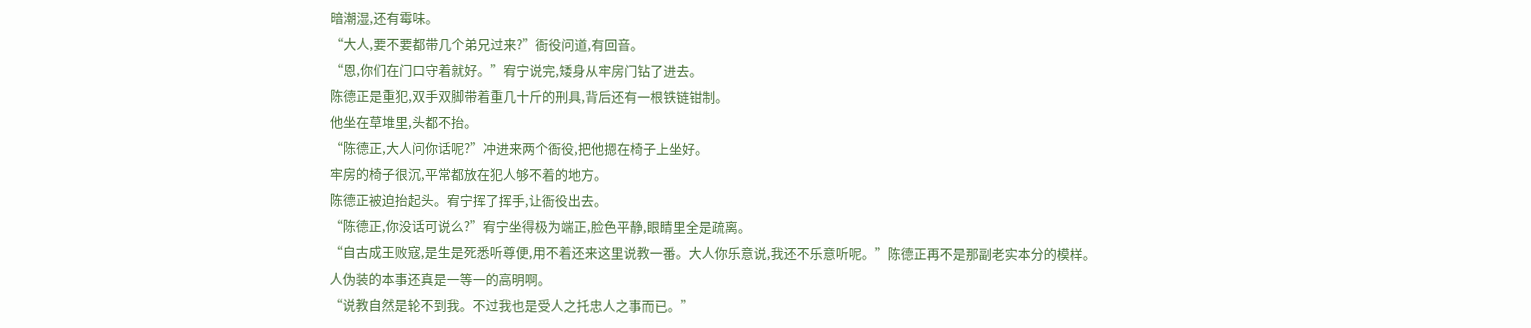暗潮湿,还有霉味。
“大人,要不要都带几个弟兄过来?”衙役问道,有回音。
“恩,你们在门口守着就好。”宥宁说完,矮身从牢房门钻了进去。
陈德正是重犯,双手双脚带着重几十斤的刑具,背后还有一根铁链钳制。
他坐在草堆里,头都不抬。
“陈德正,大人问你话呢?”冲进来两个衙役,把他摁在椅子上坐好。
牢房的椅子很沉,平常都放在犯人够不着的地方。
陈德正被迫抬起头。宥宁挥了挥手,让衙役出去。
“陈德正,你没话可说么?”宥宁坐得极为端正,脸色平静,眼睛里全是疏离。
“自古成王败寇,是生是死悉听尊便,用不着还来这里说教一番。大人你乐意说,我还不乐意听呢。”陈德正再不是那副老实本分的模样。
人伪装的本事还真是一等一的高明啊。
“说教自然是轮不到我。不过我也是受人之托忠人之事而已。”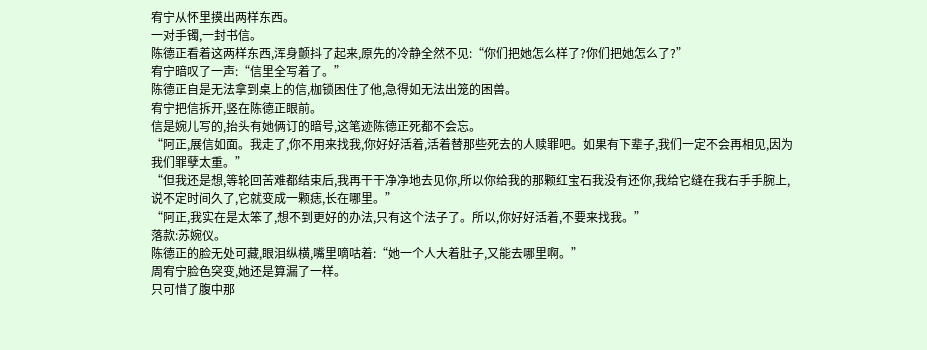宥宁从怀里摸出两样东西。
一对手镯,一封书信。
陈德正看着这两样东西,浑身颤抖了起来,原先的冷静全然不见:“你们把她怎么样了?你们把她怎么了?”
宥宁暗叹了一声:“信里全写着了。”
陈德正自是无法拿到桌上的信,枷锁困住了他,急得如无法出笼的困兽。
宥宁把信拆开,竖在陈德正眼前。
信是婉儿写的,抬头有她俩订的暗号,这笔迹陈德正死都不会忘。
“阿正,展信如面。我走了,你不用来找我,你好好活着,活着替那些死去的人赎罪吧。如果有下辈子,我们一定不会再相见,因为我们罪孽太重。”
“但我还是想,等轮回苦难都结束后,我再干干净净地去见你,所以你给我的那颗红宝石我没有还你,我给它缝在我右手手腕上,说不定时间久了,它就变成一颗痣,长在哪里。”
“阿正,我实在是太笨了,想不到更好的办法,只有这个法子了。所以,你好好活着,不要来找我。”
落款:苏婉仪。
陈德正的脸无处可藏,眼泪纵横,嘴里嘀咕着:“她一个人大着肚子,又能去哪里啊。”
周宥宁脸色突变,她还是算漏了一样。
只可惜了腹中那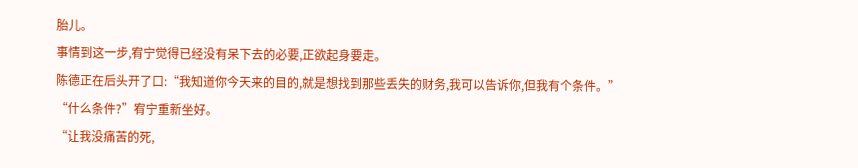胎儿。
事情到这一步,宥宁觉得已经没有呆下去的必要,正欲起身要走。
陈德正在后头开了口:“我知道你今天来的目的,就是想找到那些丢失的财务,我可以告诉你,但我有个条件。”
“什么条件?”宥宁重新坐好。
“让我没痛苦的死,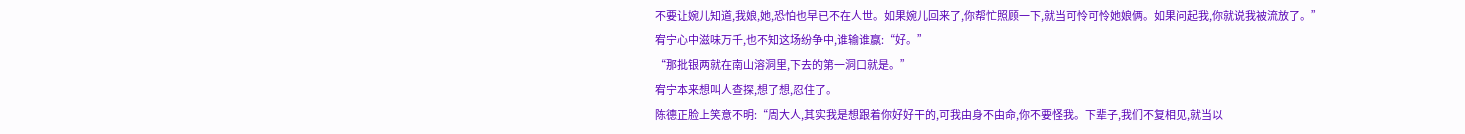不要让婉儿知道,我娘,她,恐怕也早已不在人世。如果婉儿回来了,你帮忙照顾一下,就当可怜可怜她娘俩。如果问起我,你就说我被流放了。”
宥宁心中滋味万千,也不知这场纷争中,谁输谁赢:“好。”
“那批银两就在南山溶洞里,下去的第一洞口就是。”
宥宁本来想叫人查探,想了想,忍住了。
陈德正脸上笑意不明:“周大人,其实我是想跟着你好好干的,可我由身不由命,你不要怪我。下辈子,我们不复相见,就当以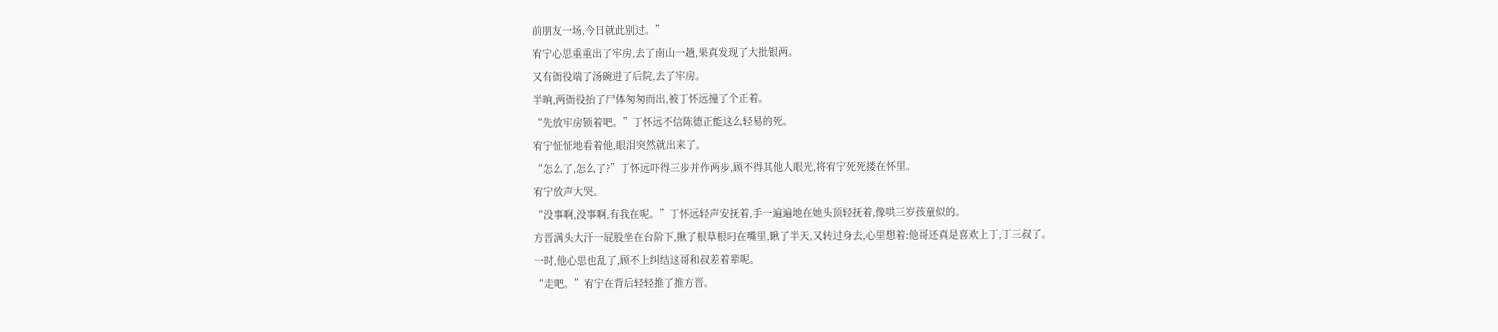前朋友一场,今日就此别过。”
宥宁心思重重出了牢房,去了南山一趟,果真发现了大批银两。
又有衙役端了汤碗进了后院,去了牢房。
半晌,两衙役抬了尸体匆匆而出,被丁怀远撞了个正着。
“先放牢房锁着吧。”丁怀远不信陈德正能这么轻易的死。
宥宁怔怔地看着他,眼泪突然就出来了。
“怎么了,怎么了?”丁怀远吓得三步并作两步,顾不得其他人眼光,将宥宁死死搂在怀里。
宥宁放声大哭。
“没事啊,没事啊,有我在呢。”丁怀远轻声安抚着,手一遍遍地在她头顶轻抚着,像哄三岁孩童似的。
方晋满头大汗一屁股坐在台阶下,揪了根草根叼在嘴里,瞅了半天,又转过身去,心里想着:他哥还真是喜欢上丁,丁三叔了。
一时,他心思也乱了,顾不上纠结这哥和叔差着辈呢。
“走吧。”宥宁在背后轻轻推了推方晋。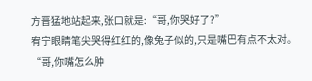方晋猛地站起来,张口就是:“哥,你哭好了?”
宥宁眼睛笔尖哭得红红的,像兔子似的,只是嘴巴有点不太对。
“哥,你嘴怎么肿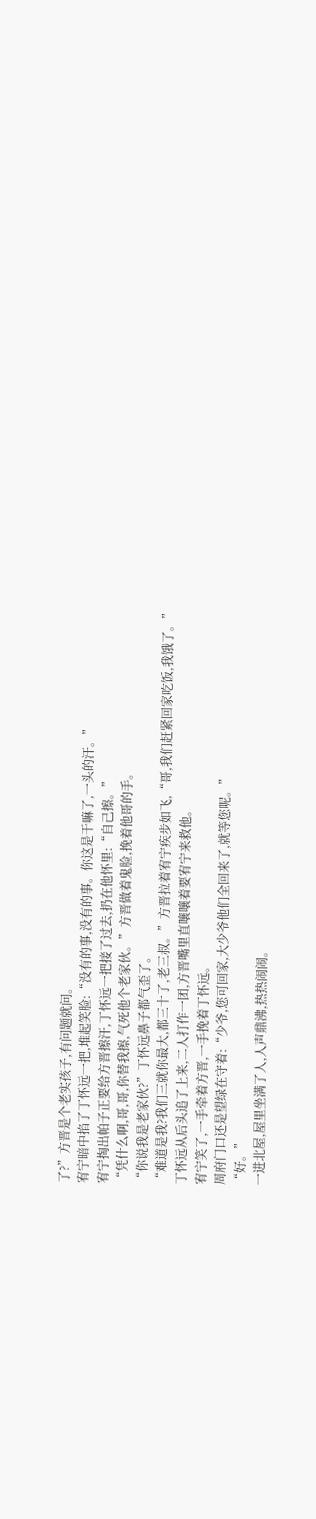了?”方晋是个老实孩子,有问题就问。
宥宁暗中掐了丁怀远一把,堆起笑脸:“没有的事,没有的事。你这是干嘛了,一头的汗。”
宥宁掏出帕子正要给方晋擦汗,丁怀远一把接了过去,扔在他怀里:“自己擦。”
“凭什么啊,哥,哥,你替我擦,气死他个老家伙。”方晋做着鬼脸,挽着他哥的手。
“你说我是老家伙?”丁怀远鼻子都气歪了。
“难道是我?我们三就你最大,都三十了,老三叔。”方晋拉着宥宁疾步如飞,“哥,我们赶紧回家吃饭,我饿了。”
丁怀远从后头追了上来,二人打作一团,方晋嘴里直嚷嚷着要宥宁来救他。
宥宁笑了,一手牵着方晋,一手挽着丁怀远。
周府门口还是望绿在守着:“少爷,您可回家,大少爷他们全回来了,就等您呢。”
“好。”
一进北屋,屋里坐满了人,人声鼎沸,热热闹闹。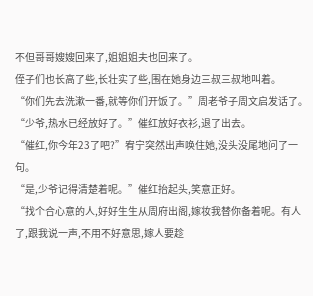不但哥哥嫂嫂回来了,姐姐姐夫也回来了。
侄子们也长高了些,长壮实了些,围在她身边三叔三叔地叫着。
“你们先去洗漱一番,就等你们开饭了。”周老爷子周文启发话了。
“少爷,热水已经放好了。”催红放好衣衫,退了出去。
“催红,你今年23了吧?”宥宁突然出声唤住她,没头没尾地问了一句。
“是,少爷记得清楚着呢。”催红抬起头,笑意正好。
“找个合心意的人,好好生生从周府出阁,嫁妆我替你备着呢。有人了,跟我说一声,不用不好意思,嫁人要趁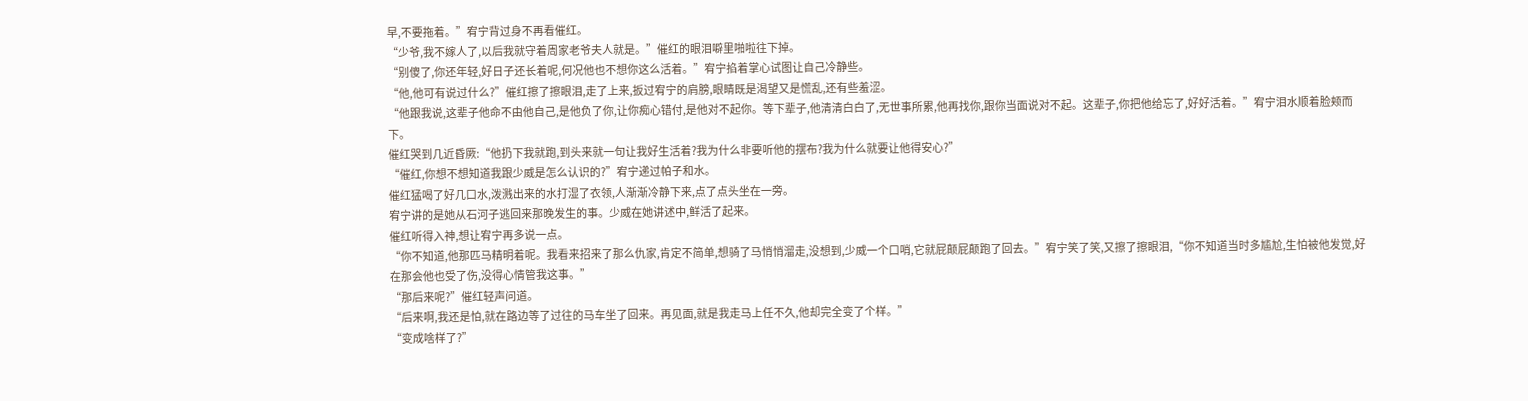早,不要拖着。”宥宁背过身不再看催红。
“少爷,我不嫁人了,以后我就守着周家老爷夫人就是。”催红的眼泪噼里啪啦往下掉。
“别傻了,你还年轻,好日子还长着呢,何况他也不想你这么活着。”宥宁掐着掌心试图让自己冷静些。
“他,他可有说过什么?”催红擦了擦眼泪,走了上来,扳过宥宁的肩膀,眼睛既是渴望又是慌乱,还有些羞涩。
“他跟我说,这辈子他命不由他自己,是他负了你,让你痴心错付,是他对不起你。等下辈子,他清清白白了,无世事所累,他再找你,跟你当面说对不起。这辈子,你把他给忘了,好好活着。”宥宁泪水顺着脸颊而下。
催红哭到几近昏厥:“他扔下我就跑,到头来就一句让我好生活着?我为什么非要听他的摆布?我为什么就要让他得安心?”
“催红,你想不想知道我跟少威是怎么认识的?”宥宁递过帕子和水。
催红猛喝了好几口水,泼溅出来的水打湿了衣领,人渐渐冷静下来,点了点头坐在一旁。
宥宁讲的是她从石河子逃回来那晚发生的事。少威在她讲述中,鲜活了起来。
催红听得入神,想让宥宁再多说一点。
“你不知道,他那匹马精明着呢。我看来招来了那么仇家,肯定不简单,想骑了马悄悄溜走,没想到,少威一个口哨,它就屁颠屁颠跑了回去。”宥宁笑了笑,又擦了擦眼泪,“你不知道当时多尴尬,生怕被他发觉,好在那会他也受了伤,没得心情管我这事。”
“那后来呢?”催红轻声问道。
“后来啊,我还是怕,就在路边等了过往的马车坐了回来。再见面,就是我走马上任不久,他却完全变了个样。”
“变成啥样了?”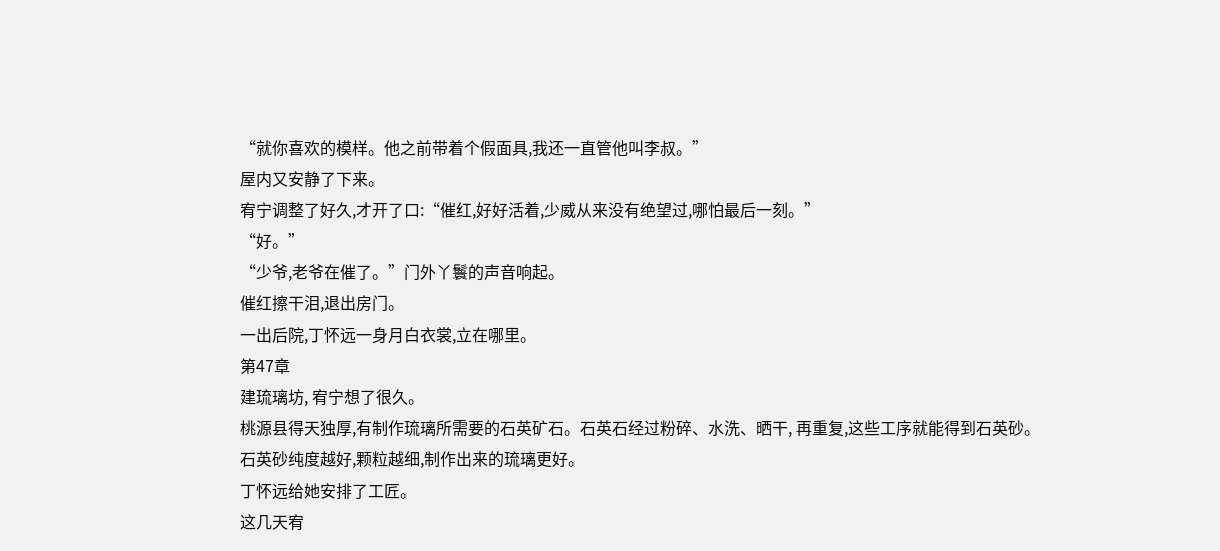“就你喜欢的模样。他之前带着个假面具,我还一直管他叫李叔。”
屋内又安静了下来。
宥宁调整了好久,才开了口:“催红,好好活着,少威从来没有绝望过,哪怕最后一刻。”
“好。”
“少爷,老爷在催了。”门外丫鬟的声音响起。
催红擦干泪,退出房门。
一出后院,丁怀远一身月白衣裳,立在哪里。
第47章
建琉璃坊, 宥宁想了很久。
桃源县得天独厚,有制作琉璃所需要的石英矿石。石英石经过粉碎、水洗、晒干, 再重复,这些工序就能得到石英砂。
石英砂纯度越好,颗粒越细,制作出来的琉璃更好。
丁怀远给她安排了工匠。
这几天宥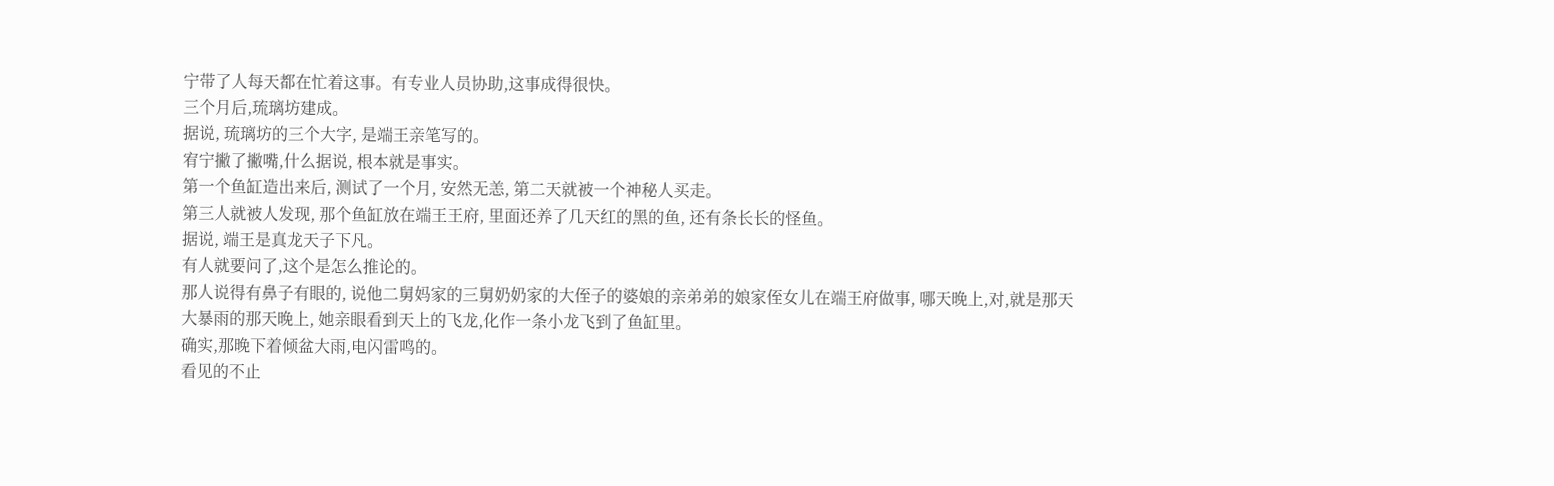宁带了人每天都在忙着这事。有专业人员协助,这事成得很快。
三个月后,琉璃坊建成。
据说, 琉璃坊的三个大字, 是端王亲笔写的。
宥宁撇了撇嘴,什么据说, 根本就是事实。
第一个鱼缸造出来后, 测试了一个月, 安然无恙, 第二天就被一个神秘人买走。
第三人就被人发现, 那个鱼缸放在端王王府, 里面还养了几天红的黑的鱼, 还有条长长的怪鱼。
据说, 端王是真龙天子下凡。
有人就要问了,这个是怎么推论的。
那人说得有鼻子有眼的, 说他二舅妈家的三舅奶奶家的大侄子的婆娘的亲弟弟的娘家侄女儿在端王府做事, 哪天晚上,对,就是那天大暴雨的那天晚上, 她亲眼看到天上的飞龙,化作一条小龙飞到了鱼缸里。
确实,那晚下着倾盆大雨,电闪雷鸣的。
看见的不止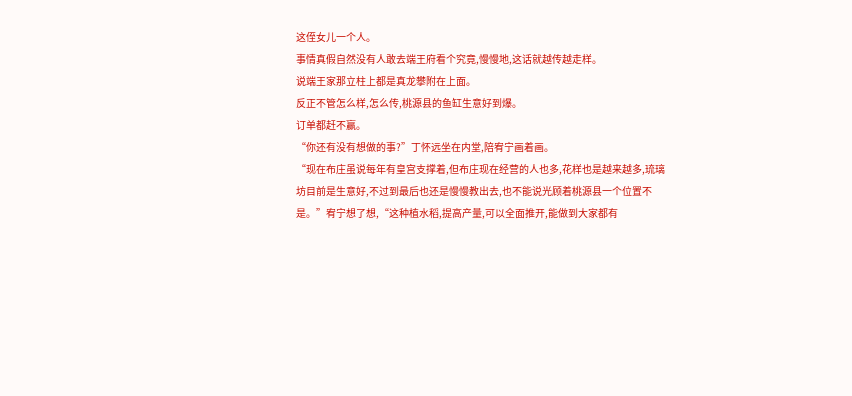这侄女儿一个人。
事情真假自然没有人敢去端王府看个究竟,慢慢地,这话就越传越走样。
说端王家那立柱上都是真龙攀附在上面。
反正不管怎么样,怎么传,桃源县的鱼缸生意好到爆。
订单都赶不赢。
“你还有没有想做的事?”丁怀远坐在内堂,陪宥宁画着画。
“现在布庄虽说每年有皇宫支撑着,但布庄现在经营的人也多,花样也是越来越多,琉璃坊目前是生意好,不过到最后也还是慢慢教出去,也不能说光顾着桃源县一个位置不是。”宥宁想了想,“这种植水稻,提高产量,可以全面推开,能做到大家都有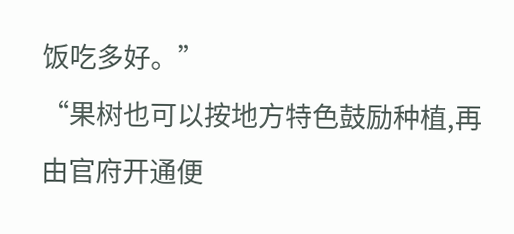饭吃多好。”
“果树也可以按地方特色鼓励种植,再由官府开通便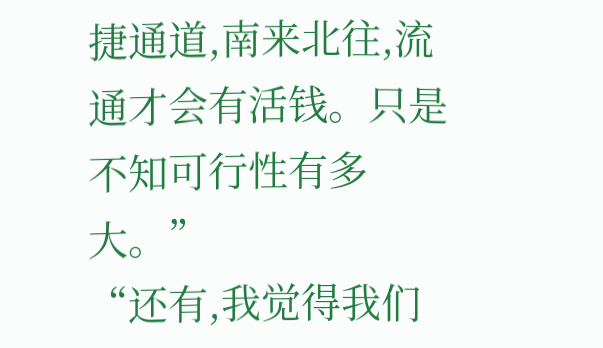捷通道,南来北往,流通才会有活钱。只是不知可行性有多大。”
“还有,我觉得我们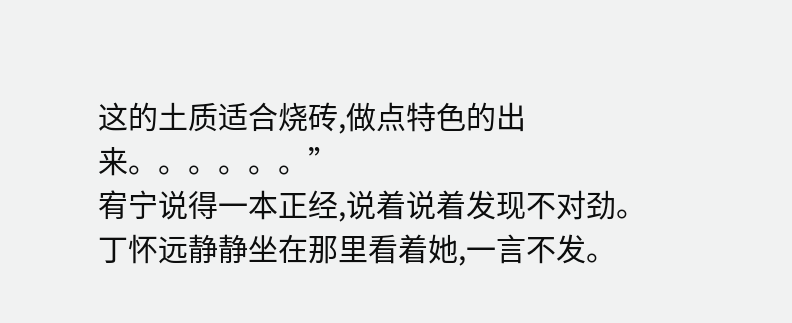这的土质适合烧砖,做点特色的出来。。。。。。”
宥宁说得一本正经,说着说着发现不对劲。
丁怀远静静坐在那里看着她,一言不发。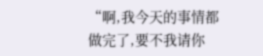“啊,我今天的事情都做完了,要不我请你